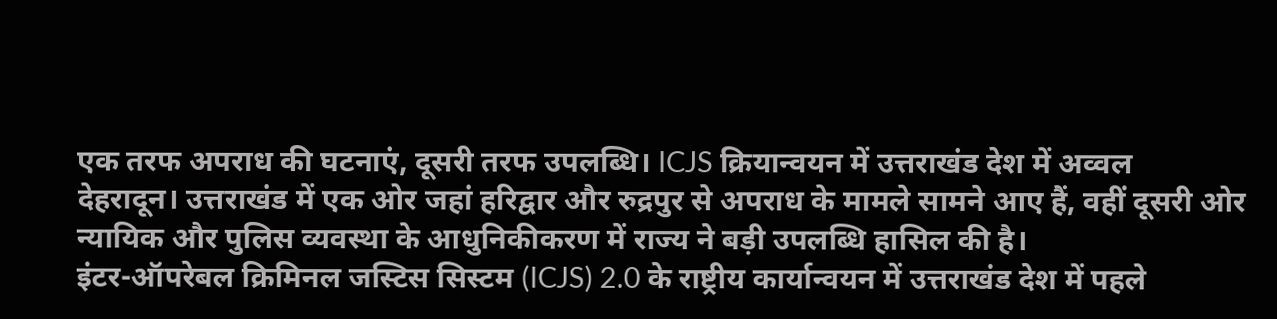एक तरफ अपराध की घटनाएं, दूसरी तरफ उपलब्धि। ICJS क्रियान्वयन में उत्तराखंड देश में अव्वल
देहरादून। उत्तराखंड में एक ओर जहां हरिद्वार और रुद्रपुर से अपराध के मामले सामने आए हैं, वहीं दूसरी ओर न्यायिक और पुलिस व्यवस्था के आधुनिकीकरण में राज्य ने बड़ी उपलब्धि हासिल की है।
इंटर-ऑपरेबल क्रिमिनल जस्टिस सिस्टम (ICJS) 2.0 के राष्ट्रीय कार्यान्वयन में उत्तराखंड देश में पहले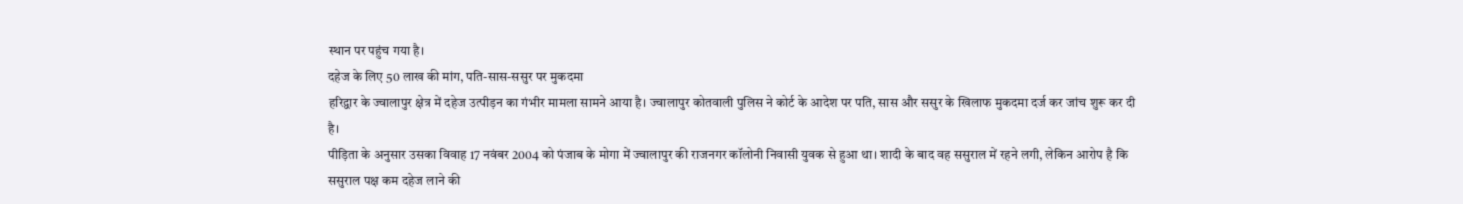स्थान पर पहुंच गया है।
दहेज के लिए 50 लाख की मांग, पति-सास-ससुर पर मुकदमा
हरिद्वार के ज्वालापुर क्षेत्र में दहेज उत्पीड़न का गंभीर मामला सामने आया है। ज्वालापुर कोतवाली पुलिस ने कोर्ट के आदेश पर पति, सास और ससुर के खिलाफ मुकदमा दर्ज कर जांच शुरू कर दी है।
पीड़िता के अनुसार उसका विवाह 17 नवंबर 2004 को पंजाब के मोगा में ज्वालापुर की राजनगर कॉलोनी निवासी युवक से हुआ था। शादी के बाद वह ससुराल में रहने लगी, लेकिन आरोप है कि ससुराल पक्ष कम दहेज लाने की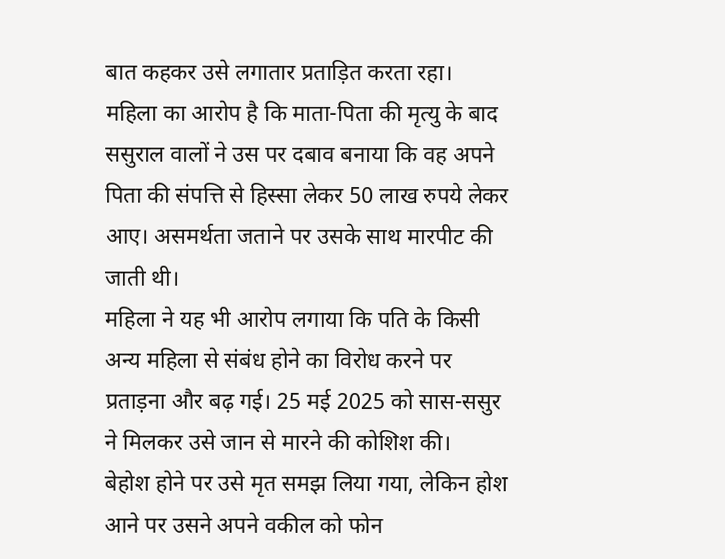बात कहकर उसे लगातार प्रताड़ित करता रहा।
महिला का आरोप है कि माता-पिता की मृत्यु के बाद ससुराल वालों ने उस पर दबाव बनाया कि वह अपने पिता की संपत्ति से हिस्सा लेकर 50 लाख रुपये लेकर आए। असमर्थता जताने पर उसके साथ मारपीट की जाती थी।
महिला ने यह भी आरोप लगाया कि पति के किसी अन्य महिला से संबंध होने का विरोध करने पर प्रताड़ना और बढ़ गई। 25 मई 2025 को सास-ससुर ने मिलकर उसे जान से मारने की कोशिश की।
बेहोश होने पर उसे मृत समझ लिया गया, लेकिन होश आने पर उसने अपने वकील को फोन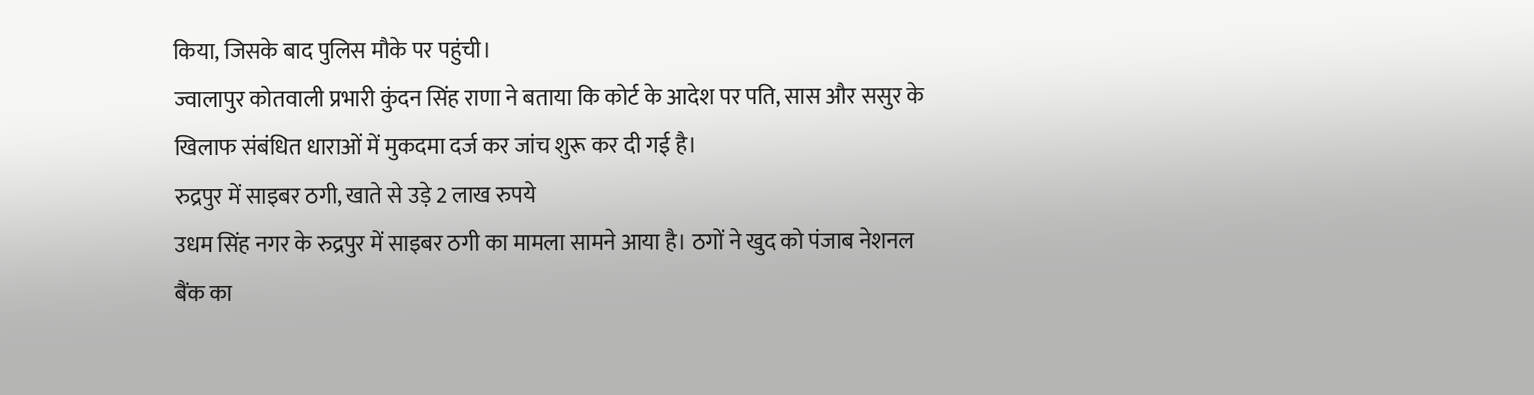किया, जिसके बाद पुलिस मौके पर पहुंची।
ज्वालापुर कोतवाली प्रभारी कुंदन सिंह राणा ने बताया कि कोर्ट के आदेश पर पति, सास और ससुर के खिलाफ संबंधित धाराओं में मुकदमा दर्ज कर जांच शुरू कर दी गई है।
रुद्रपुर में साइबर ठगी, खाते से उड़े 2 लाख रुपये
उधम सिंह नगर के रुद्रपुर में साइबर ठगी का मामला सामने आया है। ठगों ने खुद को पंजाब नेशनल बैंक का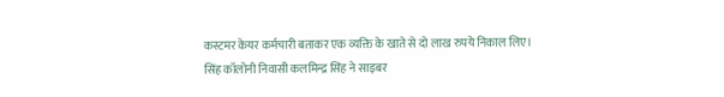कस्टमर केयर कर्मचारी बताकर एक व्यक्ति के खाते से दो लाख रुपये निकाल लिए।
सिंह कॉलोनी निवासी कलमिन्द्र सिंह ने साइबर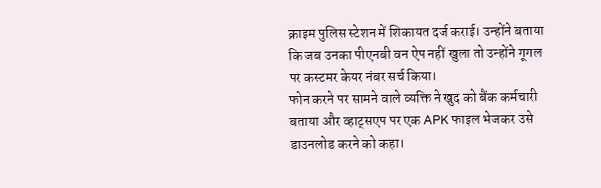क्राइम पुलिस स्टेशन में शिकायत दर्ज कराई। उन्होंने बताया कि जब उनका पीएनबी वन ऐप नहीं खुला तो उन्होंने गूगल पर कस्टमर केयर नंबर सर्च किया।
फोन करने पर सामने वाले व्यक्ति ने खुद को बैंक कर्मचारी बताया और व्हाट्सएप पर एक APK फाइल भेजकर उसे डाउनलोड करने को कहा।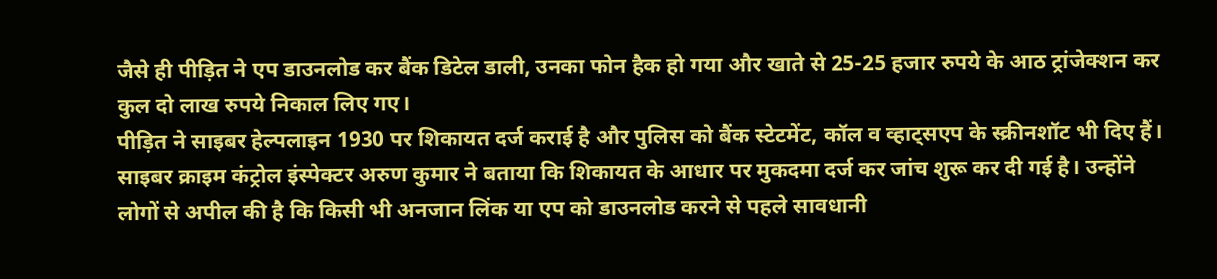जैसे ही पीड़ित ने एप डाउनलोड कर बैंक डिटेल डाली, उनका फोन हैक हो गया और खाते से 25-25 हजार रुपये के आठ ट्रांजेक्शन कर कुल दो लाख रुपये निकाल लिए गए।
पीड़ित ने साइबर हेल्पलाइन 1930 पर शिकायत दर्ज कराई है और पुलिस को बैंक स्टेटमेंट, कॉल व व्हाट्सएप के स्क्रीनशॉट भी दिए हैं।
साइबर क्राइम कंट्रोल इंस्पेक्टर अरुण कुमार ने बताया कि शिकायत के आधार पर मुकदमा दर्ज कर जांच शुरू कर दी गई है। उन्होंने लोगों से अपील की है कि किसी भी अनजान लिंक या एप को डाउनलोड करने से पहले सावधानी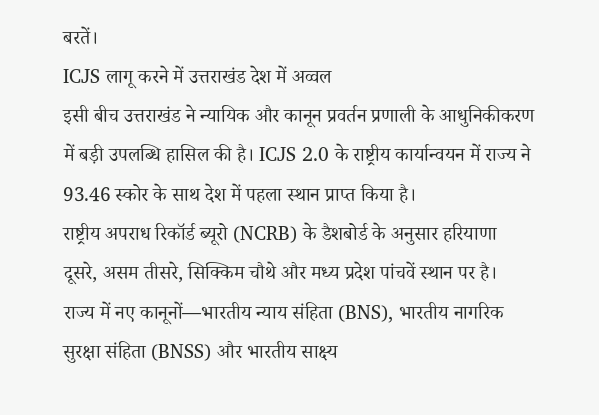बरतें।
ICJS लागू करने में उत्तराखंड देश में अव्वल
इसी बीच उत्तराखंड ने न्यायिक और कानून प्रवर्तन प्रणाली के आधुनिकीकरण में बड़ी उपलब्धि हासिल की है। ICJS 2.0 के राष्ट्रीय कार्यान्वयन में राज्य ने 93.46 स्कोर के साथ देश में पहला स्थान प्राप्त किया है।
राष्ट्रीय अपराध रिकॉर्ड ब्यूरो (NCRB) के डैशबोर्ड के अनुसार हरियाणा दूसरे, असम तीसरे, सिक्किम चौथे और मध्य प्रदेश पांचवें स्थान पर है।
राज्य में नए कानूनों—भारतीय न्याय संहिता (BNS), भारतीय नागरिक सुरक्षा संहिता (BNSS) और भारतीय साक्ष्य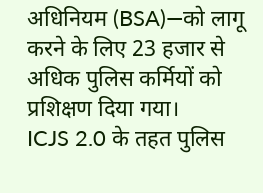अधिनियम (BSA)—को लागू करने के लिए 23 हजार से अधिक पुलिस कर्मियों को प्रशिक्षण दिया गया।
ICJS 2.0 के तहत पुलिस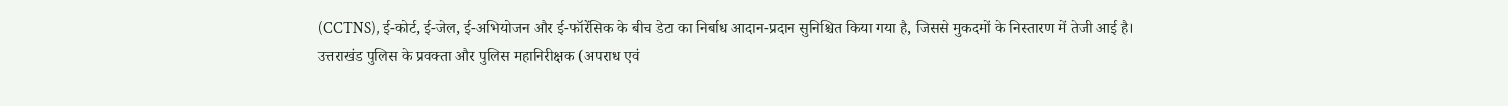(CCTNS), ई-कोर्ट, ई-जेल, ई-अभियोजन और ई-फॉरेंसिक के बीच डेटा का निर्बाध आदान-प्रदान सुनिश्चित किया गया है, जिससे मुकदमों के निस्तारण में तेजी आई है।
उत्तराखंड पुलिस के प्रवक्ता और पुलिस महानिरीक्षक (अपराध एवं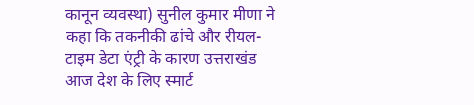कानून व्यवस्था) सुनील कुमार मीणा ने कहा कि तकनीकी ढांचे और रीयल-टाइम डेटा एंट्री के कारण उत्तराखंड आज देश के लिए स्मार्ट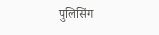पुलिसिंग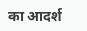का आदर्श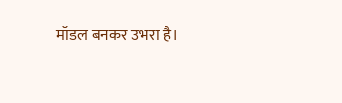मॉडल बनकर उभरा है।